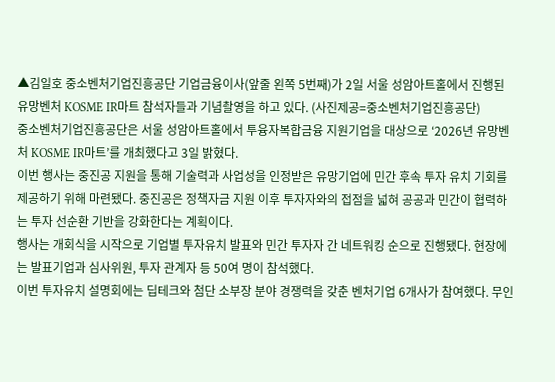▲김일호 중소벤처기업진흥공단 기업금융이사(앞줄 왼쪽 5번째)가 2일 서울 성암아트홀에서 진행된 유망벤처 KOSME IR마트 참석자들과 기념촬영을 하고 있다. (사진제공=중소벤처기업진흥공단)
중소벤처기업진흥공단은 서울 성암아트홀에서 투융자복합금융 지원기업을 대상으로 ‘2026년 유망벤처 KOSME IR마트’를 개최했다고 3일 밝혔다.
이번 행사는 중진공 지원을 통해 기술력과 사업성을 인정받은 유망기업에 민간 후속 투자 유치 기회를 제공하기 위해 마련됐다. 중진공은 정책자금 지원 이후 투자자와의 접점을 넓혀 공공과 민간이 협력하는 투자 선순환 기반을 강화한다는 계획이다.
행사는 개회식을 시작으로 기업별 투자유치 발표와 민간 투자자 간 네트워킹 순으로 진행됐다. 현장에는 발표기업과 심사위원, 투자 관계자 등 50여 명이 참석했다.
이번 투자유치 설명회에는 딥테크와 첨단 소부장 분야 경쟁력을 갖춘 벤처기업 6개사가 참여했다. 무인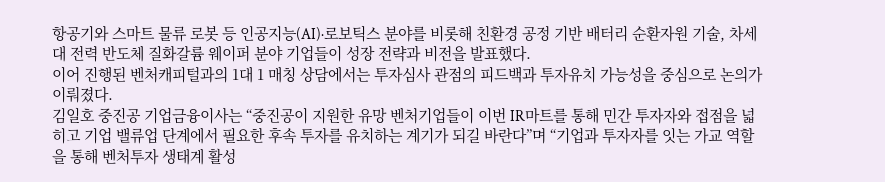항공기와 스마트 물류 로봇 등 인공지능(AI)·로보틱스 분야를 비롯해 친환경 공정 기반 배터리 순환자원 기술, 차세대 전력 반도체 질화갈륨 웨이퍼 분야 기업들이 성장 전략과 비전을 발표했다.
이어 진행된 벤처캐피털과의 1대 1 매칭 상담에서는 투자심사 관점의 피드백과 투자유치 가능성을 중심으로 논의가 이뤄졌다.
김일호 중진공 기업금융이사는 “중진공이 지원한 유망 벤처기업들이 이번 IR마트를 통해 민간 투자자와 접점을 넓히고 기업 밸류업 단계에서 필요한 후속 투자를 유치하는 계기가 되길 바란다”며 “기업과 투자자를 잇는 가교 역할을 통해 벤처투자 생태계 활성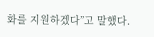화를 지원하겠다”고 말했다.